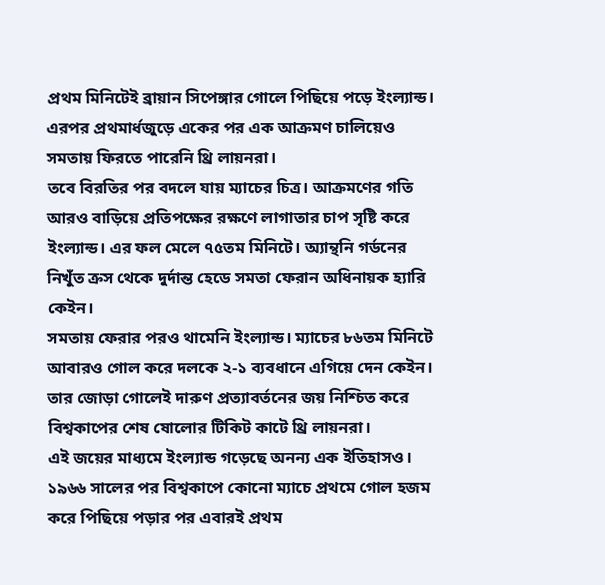প্রথম মিনিটেই ব্রায়ান সিপেঙ্গার গোলে পিছিয়ে পড়ে ইংল্যান্ড। এরপর প্রথমার্ধজুড়ে একের পর এক আক্রমণ চালিয়েও সমতায় ফিরতে পারেনি থ্রি লায়নরা।
তবে বিরতির পর বদলে যায় ম্যাচের চিত্র। আক্রমণের গতি আরও বাড়িয়ে প্রতিপক্ষের রক্ষণে লাগাতার চাপ সৃষ্টি করে ইংল্যান্ড। এর ফল মেলে ৭৫তম মিনিটে। অ্যান্থনি গর্ডনের নিখুঁত ক্রস থেকে দুর্দান্ত হেডে সমতা ফেরান অধিনায়ক হ্যারি কেইন।
সমতায় ফেরার পরও থামেনি ইংল্যান্ড। ম্যাচের ৮৬তম মিনিটে আবারও গোল করে দলকে ২-১ ব্যবধানে এগিয়ে দেন কেইন। তার জোড়া গোলেই দারুণ প্রত্যাবর্তনের জয় নিশ্চিত করে বিশ্বকাপের শেষ ষোলোর টিকিট কাটে থ্রি লায়নরা।
এই জয়ের মাধ্যমে ইংল্যান্ড গড়েছে অনন্য এক ইতিহাসও। ১৯৬৬ সালের পর বিশ্বকাপে কোনো ম্যাচে প্রথমে গোল হজম করে পিছিয়ে পড়ার পর এবারই প্রথম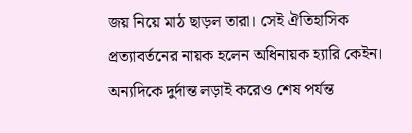জয় নিয়ে মাঠ ছাড়ল তারা। সেই ঐতিহাসিক প্রত্যাবর্তনের নায়ক হলেন অধিনায়ক হ্যারি কেইন। অন্যদিকে দুর্দান্ত লড়াই করেও শেষ পর্যন্ত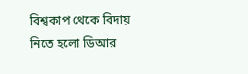বিশ্বকাপ থেকে বিদায় নিতে হলো ডিআর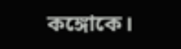কঙ্গোকে।